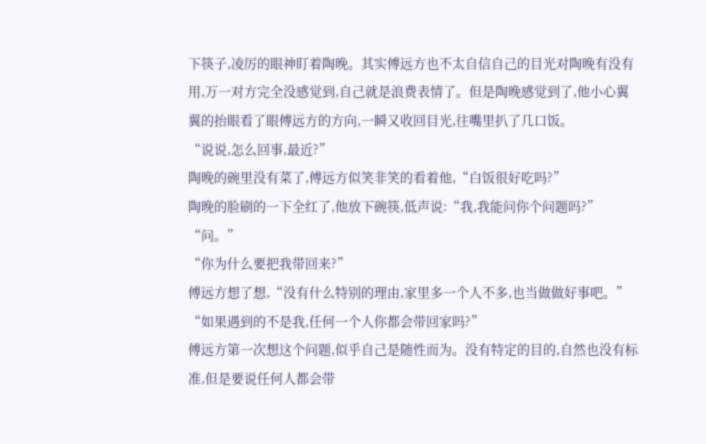下筷子,凌厉的眼神盯着陶晚。其实傅远方也不太自信自己的目光对陶晚有没有用,万一对方完全没感觉到,自己就是浪费表情了。但是陶晚感觉到了,他小心翼翼的抬眼看了眼傅远方的方向,一瞬又收回目光,往嘴里扒了几口饭。
“说说,怎么回事,最近?”
陶晚的碗里没有菜了,傅远方似笑非笑的看着他,“白饭很好吃吗?”
陶晚的脸刷的一下全红了,他放下碗筷,低声说:“我,我能问你个问题吗?”
“问。”
“你为什么要把我带回来?”
傅远方想了想,“没有什么特别的理由,家里多一个人不多,也当做做好事吧。”
“如果遇到的不是我,任何一个人你都会带回家吗?”
傅远方第一次想这个问题,似乎自己是随性而为。没有特定的目的,自然也没有标准,但是要说任何人都会带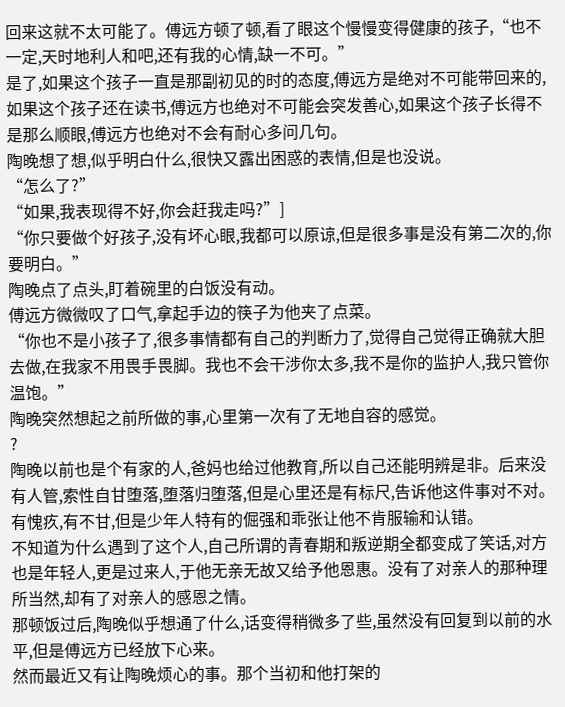回来这就不太可能了。傅远方顿了顿,看了眼这个慢慢变得健康的孩子,“也不一定,天时地利人和吧,还有我的心情,缺一不可。”
是了,如果这个孩子一直是那副初见的时的态度,傅远方是绝对不可能带回来的,如果这个孩子还在读书,傅远方也绝对不可能会突发善心,如果这个孩子长得不是那么顺眼,傅远方也绝对不会有耐心多问几句。
陶晚想了想,似乎明白什么,很快又露出困惑的表情,但是也没说。
“怎么了?”
“如果,我表现得不好,你会赶我走吗?”]
“你只要做个好孩子,没有坏心眼,我都可以原谅,但是很多事是没有第二次的,你要明白。”
陶晚点了点头,盯着碗里的白饭没有动。
傅远方微微叹了口气,拿起手边的筷子为他夹了点菜。
“你也不是小孩子了,很多事情都有自己的判断力了,觉得自己觉得正确就大胆去做,在我家不用畏手畏脚。我也不会干涉你太多,我不是你的监护人,我只管你温饱。”
陶晚突然想起之前所做的事,心里第一次有了无地自容的感觉。
?
陶晚以前也是个有家的人,爸妈也给过他教育,所以自己还能明辨是非。后来没有人管,索性自甘堕落,堕落归堕落,但是心里还是有标尺,告诉他这件事对不对。有愧疚,有不甘,但是少年人特有的倔强和乖张让他不肯服输和认错。
不知道为什么遇到了这个人,自己所谓的青春期和叛逆期全都变成了笑话,对方也是年轻人,更是过来人,于他无亲无故又给予他恩惠。没有了对亲人的那种理所当然,却有了对亲人的感恩之情。
那顿饭过后,陶晚似乎想通了什么,话变得稍微多了些,虽然没有回复到以前的水平,但是傅远方已经放下心来。
然而最近又有让陶晚烦心的事。那个当初和他打架的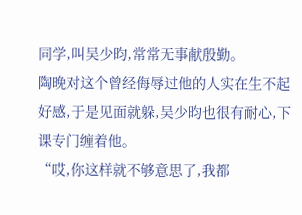同学,叫吴少昀,常常无事献殷勤。
陶晚对这个曾经侮辱过他的人实在生不起好感,于是见面就躲,吴少昀也很有耐心,下课专门缠着他。
“哎,你这样就不够意思了,我都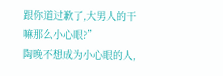跟你道过歉了,大男人的干嘛那么小心眼?”
陶晚不想成为小心眼的人,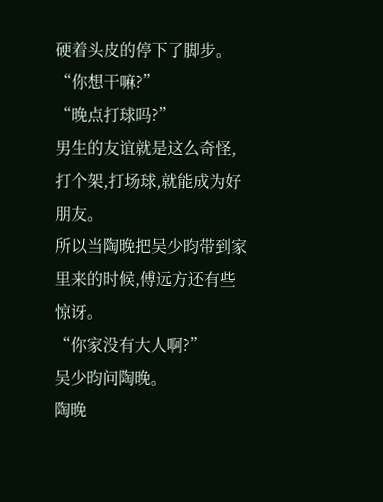硬着头皮的停下了脚步。
“你想干嘛?”
“晚点打球吗?”
男生的友谊就是这么奇怪,打个架,打场球,就能成为好朋友。
所以当陶晚把吴少昀带到家里来的时候,傅远方还有些惊讶。
“你家没有大人啊?”
吴少昀问陶晚。
陶晚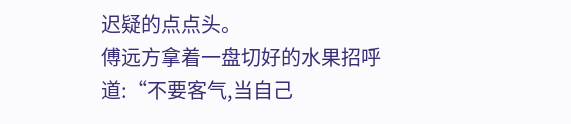迟疑的点点头。
傅远方拿着一盘切好的水果招呼道:“不要客气,当自己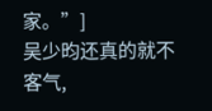家。”]
吴少昀还真的就不客气,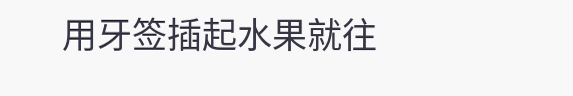用牙签插起水果就往